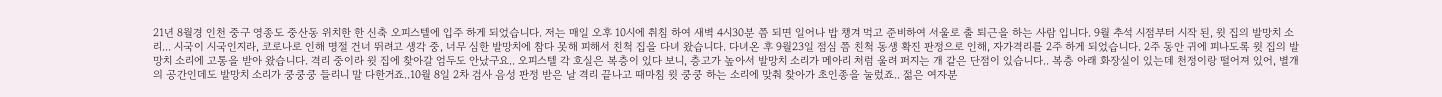21년 8월경 인천 중구 영종도 중산동 위치한 한 신축 오피스텔에 입주 하게 되었습니다. 저는 매일 오후 10시에 취침 하여 새벽 4시30분 쯤 되면 일어나 밥 챙겨 먹고 준비하여 서울로 출 퇴근을 하는 사람 입니다. 9월 추석 시점부터 시작 된, 윗 집의 발망치 소리... 시국이 시국인지라, 코로나로 인해 명절 건너 뛰려고 생각 중, 너무 심한 발망치에 참다 못해 피해서 친척 집을 다녀 왔습니다. 다녀온 후 9월23일 점심 쯤 친척 동생 확진 판정으로 인해, 자가격리를 2주 하게 되었습니다. 2주 동안 귀에 피나도록 윗 집의 발망치 소리에 고통을 받아 왔습니다. 격리 중이라 윗 집에 찾아갈 엄두도 안났구요.. 오피스텔 각 호실은 복층이 있다 보니, 층고가 높아서 발망치 소리가 메아리 처럼 울려 퍼지는 개 같은 단점이 있습니다.. 복층 아래 화장실이 있는데 천정이랑 떨어져 있어, 별개의 공간인데도 발망치 소리가 쿵쿵쿵 들리니 말 다한거죠..10월 8일 2차 검사 음성 판정 받은 날 격리 끝나고 때마침 윗 쿵쿵 하는 소리에 맞춰 찾아가 초인종을 눌렀죠.. 젊은 여자분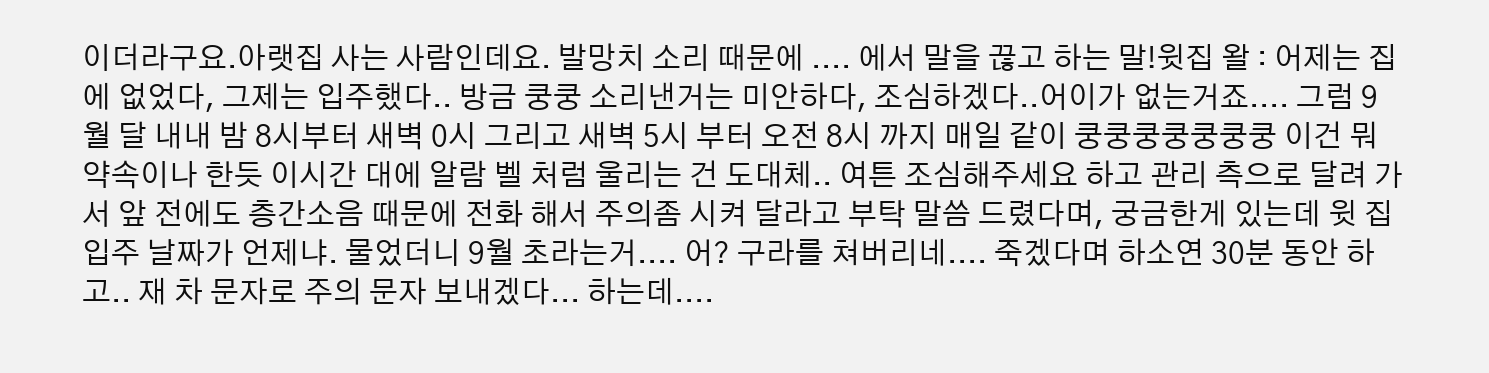이더라구요.아랫집 사는 사람인데요. 발망치 소리 때문에 .... 에서 말을 끊고 하는 말!윗집 왈 : 어제는 집에 없었다, 그제는 입주했다.. 방금 쿵쿵 소리낸거는 미안하다, 조심하겠다..어이가 없는거죠.... 그럼 9월 달 내내 밤 8시부터 새벽 0시 그리고 새벽 5시 부터 오전 8시 까지 매일 같이 쿵쿵쿵쿵쿵쿵쿵 이건 뭐 약속이나 한듯 이시간 대에 알람 벨 처럼 울리는 건 도대체.. 여튼 조심해주세요 하고 관리 측으로 달려 가서 앞 전에도 층간소음 때문에 전화 해서 주의좀 시켜 달라고 부탁 말씀 드렸다며, 궁금한게 있는데 윗 집 입주 날짜가 언제냐. 물었더니 9월 초라는거.... 어? 구라를 쳐버리네.... 죽겠다며 하소연 30분 동안 하고.. 재 차 문자로 주의 문자 보내겠다... 하는데....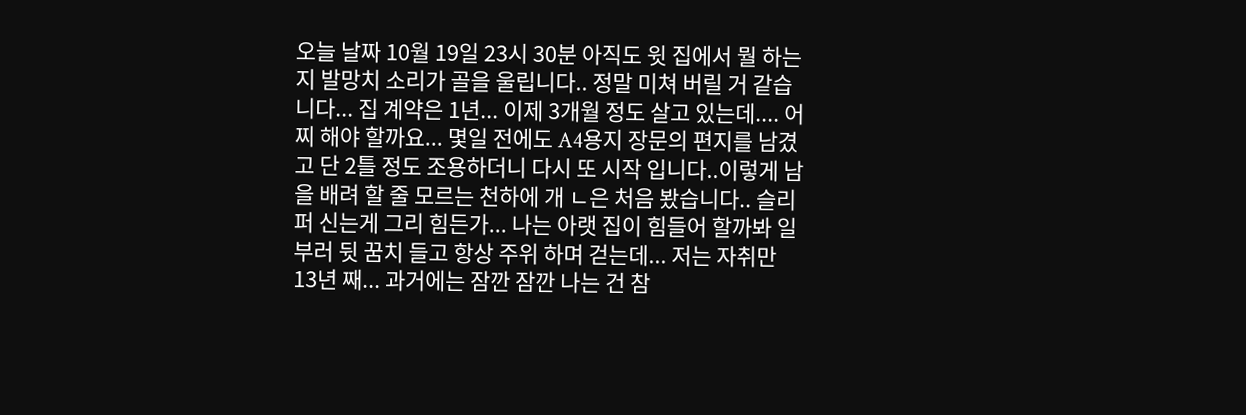오늘 날짜 10월 19일 23시 30분 아직도 윗 집에서 뭘 하는지 발망치 소리가 골을 울립니다.. 정말 미쳐 버릴 거 같습니다... 집 계약은 1년... 이제 3개월 정도 살고 있는데.... 어찌 해야 할까요... 몇일 전에도 A4용지 장문의 편지를 남겼고 단 2틀 정도 조용하더니 다시 또 시작 입니다..이렇게 남을 배려 할 줄 모르는 천하에 개 ㄴ은 처음 봤습니다.. 슬리퍼 신는게 그리 힘든가... 나는 아랫 집이 힘들어 할까봐 일부러 뒷 꿈치 들고 항상 주위 하며 걷는데... 저는 자취만 13년 째... 과거에는 잠깐 잠깐 나는 건 참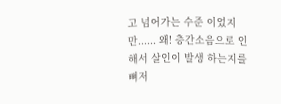고 넘어가는 수준 이었지만...... 왜! 층간소음으로 인해서 살인이 발생 하는지를 뼈저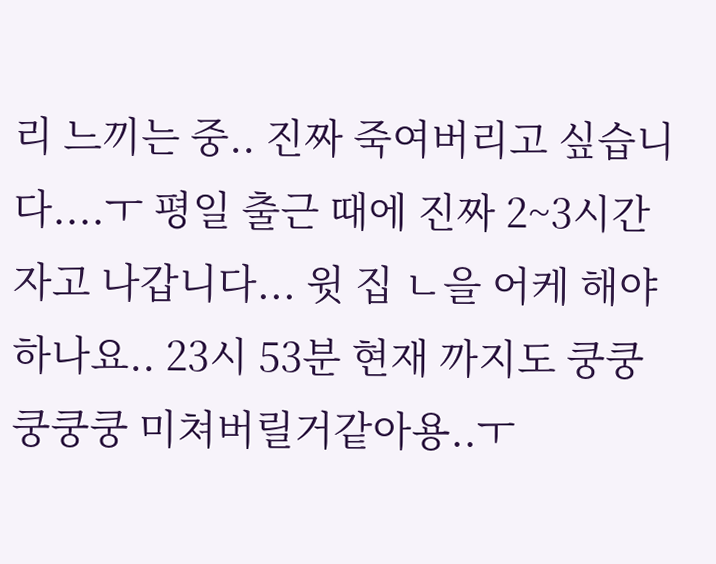리 느끼는 중.. 진짜 죽여버리고 싶습니다....ㅜ 평일 출근 때에 진짜 2~3시간 자고 나갑니다... 윗 집 ㄴ을 어케 해야 하나요.. 23시 53분 현재 까지도 쿵쿵쿵쿵쿵 미쳐버릴거같아용..ㅜ